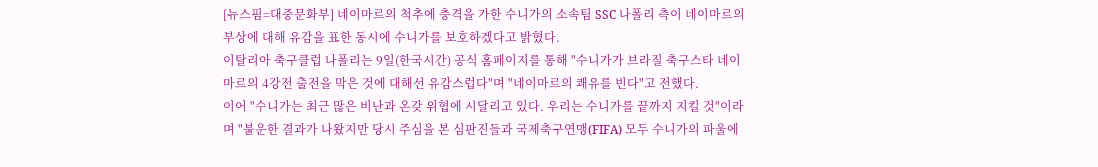[뉴스핌=대중문화부] 네이마르의 척추에 충격을 가한 수니가의 소속팀 SSC 나폴리 측이 네이마르의 부상에 대해 유감을 표한 동시에 수니가를 보호하겠다고 밝혔다.
이탈리아 축구클럽 나폴리는 9일(한국시간) 공식 홈페이지를 통해 "수니가가 브라질 축구스타 네이마르의 4강전 출전을 막은 것에 대해선 유감스럽다"며 "네이마르의 쾌유를 빈다"고 전했다.
이어 "수니가는 최근 많은 비난과 온갖 위협에 시달리고 있다. 우리는 수니가를 끝까지 지킬 것"이라며 "불운한 결과가 나왔지만 당시 주심을 본 심판진들과 국제축구연맹(FIFA) 모두 수니가의 파울에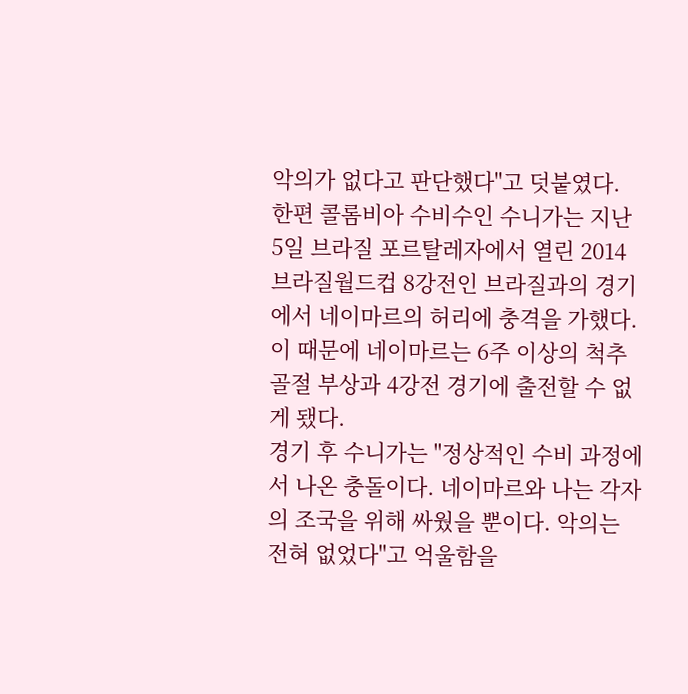악의가 없다고 판단했다"고 덧붙였다.
한편 콜롬비아 수비수인 수니가는 지난 5일 브라질 포르탈레자에서 열린 2014 브라질월드컵 8강전인 브라질과의 경기에서 네이마르의 허리에 충격을 가했다. 이 때문에 네이마르는 6주 이상의 척추골절 부상과 4강전 경기에 출전할 수 없게 됐다.
경기 후 수니가는 "정상적인 수비 과정에서 나온 충돌이다. 네이마르와 나는 각자의 조국을 위해 싸웠을 뿐이다. 악의는 전혀 없었다"고 억울함을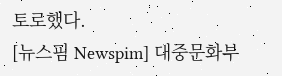토로했다.
[뉴스핌 Newspim] 대중문화부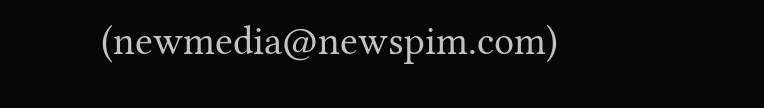(newmedia@newspim.com)